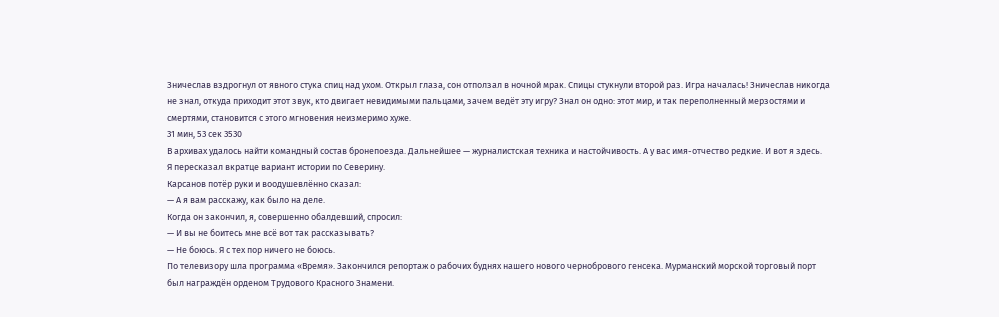Зничеслав вздрогнул от явного стука спиц над ухом. Открыл глаза, сон отползал в ночной мрак. Спицы стукнули второй раз. Игра началась! Зничеслав никогда не знал, откуда приходит этот звук, кто двигает невидимыми пальцами, зачем ведёт эту игру? Знал он одно: этот мир, и так переполненный мерзостями и смертями, становится с этого мгновения неизмеримо хуже.
31 мин, 53 сек 3530
В архивах удалось найти командный состав бронепоезда. Дальнейшее — журналистская техника и настойчивость. А у вас имя-отчество редкие. И вот я здесь.
Я пересказал вкратце вариант истории по Северину.
Карсанов потёр руки и воодушевлённо сказал:
— А я вам расскажу, как было на деле.
Когда он закончил, я, совершенно обалдевший, спросил:
— И вы не боитесь мне всё вот так рассказывать?
— Не боюсь. Я с тех пор ничего не боюсь.
По телевизору шла программа «Время». Закончился репортаж о рабочих буднях нашего нового чернобрового генсека. Мурманский морской торговый порт был награждён орденом Трудового Красного Знамени.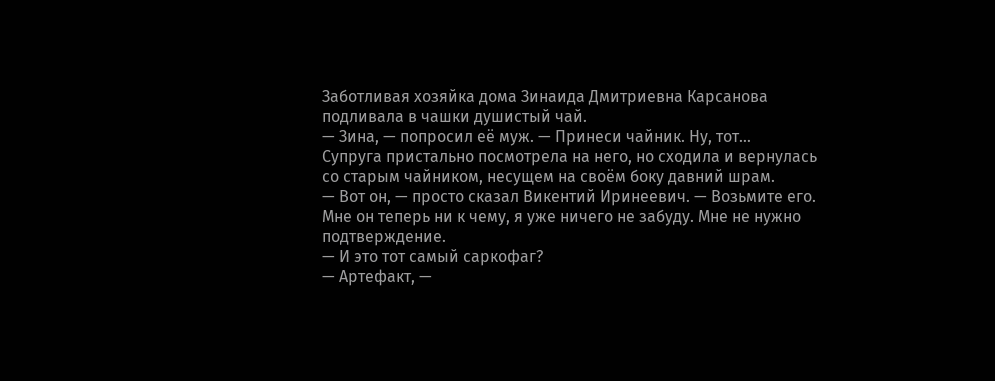Заботливая хозяйка дома Зинаида Дмитриевна Карсанова подливала в чашки душистый чай.
— Зина, — попросил её муж. — Принеси чайник. Ну, тот…
Супруга пристально посмотрела на него, но сходила и вернулась со старым чайником, несущем на своём боку давний шрам.
— Вот он, — просто сказал Викентий Иринеевич. — Возьмите его. Мне он теперь ни к чему, я уже ничего не забуду. Мне не нужно подтверждение.
— И это тот самый саркофаг?
— Артефакт, —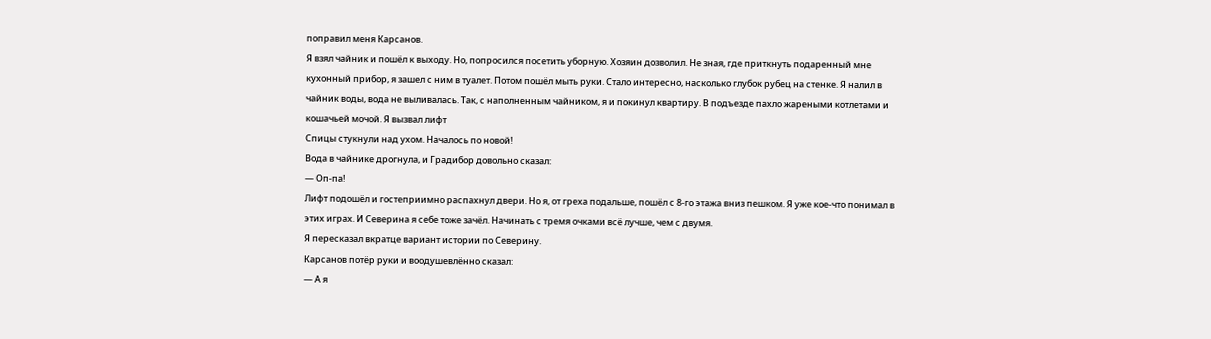поправил меня Карсанов.
Я взял чайник и пошёл к выходу. Но, попросился посетить уборную. Хозяин дозволил. Не зная, где приткнуть подаренный мне кухонный прибор, я зашел с ним в туалет. Потом пошёл мыть руки. Стало интересно, насколько глубок рубец на стенке. Я налил в чайник воды, вода не выливалась. Так, с наполненным чайником, я и покинул квартиру. В подъезде пахло жареными котлетами и кошачьей мочой. Я вызвал лифт
Спицы стукнули над ухом. Началось по новой!
Вода в чайнике дрогнула, и Градибор довольно сказал:
— Оп-па!
Лифт подошёл и гостеприимно распахнул двери. Но я, от греха подальше, пошёл с 8-го этажа вниз пешком. Я уже кое-что понимал в этих играх. И Северина я себе тоже зачёл. Начинать с тремя очками всё лучше, чем с двумя.
Я пересказал вкратце вариант истории по Северину.
Карсанов потёр руки и воодушевлённо сказал:
— А я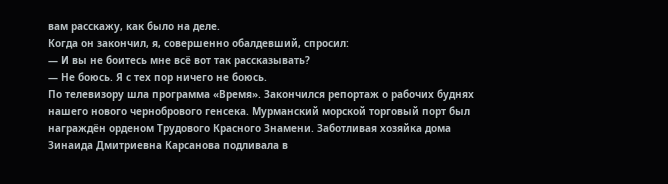вам расскажу, как было на деле.
Когда он закончил, я, совершенно обалдевший, спросил:
— И вы не боитесь мне всё вот так рассказывать?
— Не боюсь. Я с тех пор ничего не боюсь.
По телевизору шла программа «Время». Закончился репортаж о рабочих буднях нашего нового чернобрового генсека. Мурманский морской торговый порт был награждён орденом Трудового Красного Знамени. Заботливая хозяйка дома Зинаида Дмитриевна Карсанова подливала в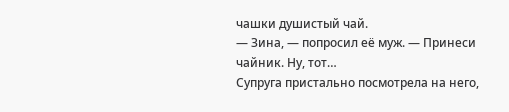чашки душистый чай.
— Зина, — попросил её муж. — Принеси чайник. Ну, тот…
Супруга пристально посмотрела на него,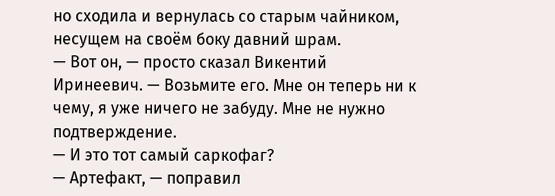но сходила и вернулась со старым чайником, несущем на своём боку давний шрам.
— Вот он, — просто сказал Викентий Иринеевич. — Возьмите его. Мне он теперь ни к чему, я уже ничего не забуду. Мне не нужно подтверждение.
— И это тот самый саркофаг?
— Артефакт, — поправил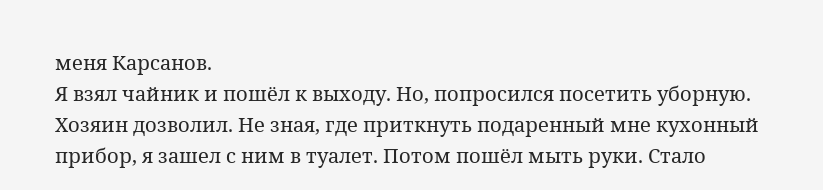меня Карсанов.
Я взял чайник и пошёл к выходу. Но, попросился посетить уборную. Хозяин дозволил. Не зная, где приткнуть подаренный мне кухонный прибор, я зашел с ним в туалет. Потом пошёл мыть руки. Стало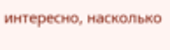интересно, насколько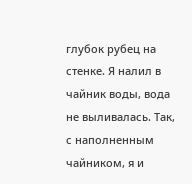глубок рубец на стенке. Я налил в чайник воды, вода не выливалась. Так, с наполненным чайником, я и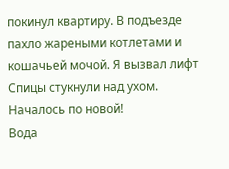покинул квартиру. В подъезде пахло жареными котлетами и кошачьей мочой. Я вызвал лифт
Спицы стукнули над ухом. Началось по новой!
Вода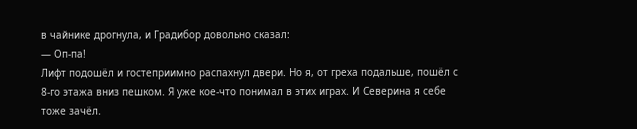в чайнике дрогнула, и Градибор довольно сказал:
— Оп-па!
Лифт подошёл и гостеприимно распахнул двери. Но я, от греха подальше, пошёл с 8-го этажа вниз пешком. Я уже кое-что понимал в этих играх. И Северина я себе тоже зачёл.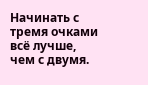Начинать с тремя очками всё лучше, чем с двумя.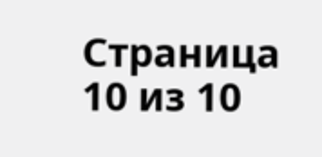Страница 10 из 10